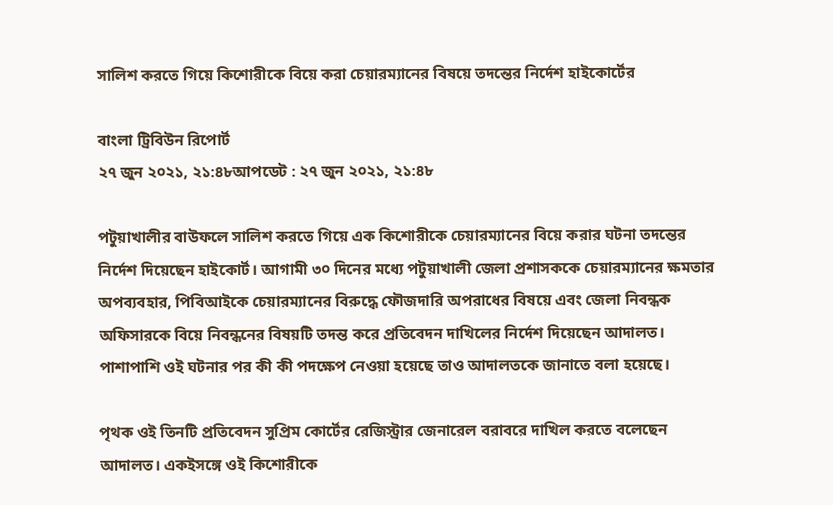সালিশ করতে গিয়ে কিশোরীকে বিয়ে করা চেয়ারম্যানের বিষয়ে তদন্তের নির্দেশ হাইকোর্টের

বাংলা ট্রিবিউন রিপোর্ট
২৭ জুন ২০২১, ২১:৪৮আপডেট : ২৭ জুন ২০২১, ২১:৪৮

পটুয়াখালীর বাউফলে সালিশ করতে গিয়ে এক কিশোরীকে চেয়ারম্যানের বিয়ে করার ঘটনা তদন্তের নির্দেশ দিয়েছেন হাইকোর্ট। আগামী ৩০ দিনের মধ্যে পটুয়াখালী জেলা প্রশাসককে চেয়ারম্যানের ক্ষমতার অপব্যবহার, পিবিআইকে চেয়ারম্যানের বিরুদ্ধে ফৌজদারি অপরাধের বিষয়ে এবং জেলা নিবন্ধক অফিসারকে বিয়ে নিবন্ধনের বিষয়টি তদন্ত করে প্রতিবেদন দাখিলের নির্দেশ দিয়েছেন আদালত। পাশাপাশি ওই ঘটনার পর কী কী পদক্ষেপ নেওয়া হয়েছে তাও আদালতকে জানাতে বলা হয়েছে।

পৃথক ওই তিনটি প্রতিবেদন সুপ্রিম কোর্টের রেজিস্ট্রার জেনারেল বরাবরে দাখিল করতে বলেছেন আদালত। একইসঙ্গে ওই কিশোরীকে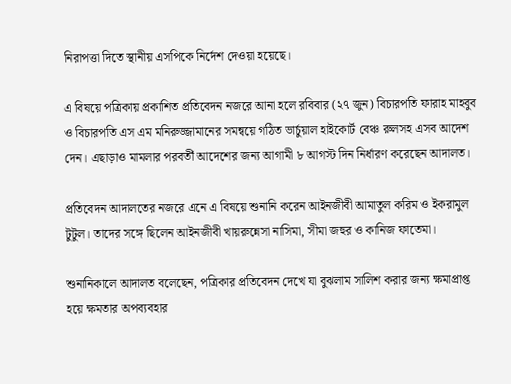নিরাপত্তা দিতে স্থানীয় এসপিকে নির্দেশ দেওয়া হয়েছে।

এ বিষয়ে পত্রিকায় প্রকাশিত প্রতিবেদন নজরে আনা হলে রবিবার (২৭ জুন) বিচারপতি ফারাহ মাহবুব ও বিচারপতি এস এম মনিরুজ্জামানের সমন্বয়ে গঠিত ভার্চুয়াল হাইকোর্ট বেঞ্চ রুলসহ এসব আদেশ দেন। এছাড়াও মামলার পরবর্তী আদেশের জন্য আগামী ৮ আগস্ট দিন নির্ধারণ করেছেন আদালত।

প্রতিবেদন আদালতের নজরে এনে এ বিষয়ে শুনানি করেন আইনজীবী আমাতুল করিম ও ইকরামুল টুটুল। তাদের সঙ্গে ছিলেন আইনজীবী খায়রুন্নেসা নাসিমা, সীমা জহুর ও কানিজ ফাতেমা।

শুনানিকালে আদালত বলেছেন, পত্রিকার প্রতিবেদন দেখে যা বুঝলাম সালিশ করার জন্য ক্ষমাপ্রাপ্ত হয়ে ক্ষমতার অপব্যবহার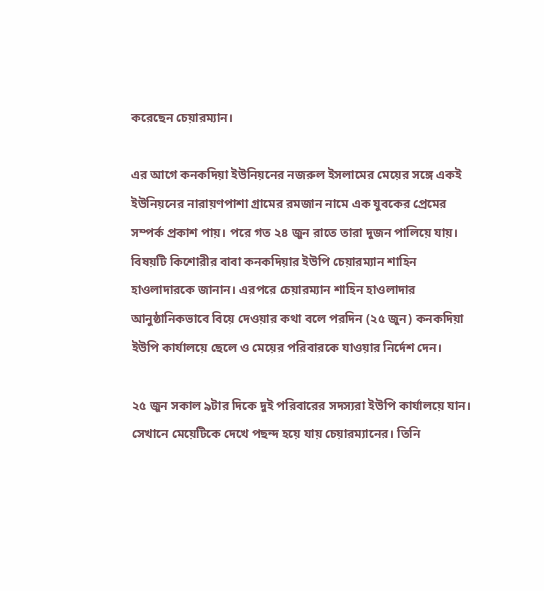করেছেন চেয়ারম্যান।

এর আগে কনকদিয়া ইউনিয়নের নজরুল ইসলামের মেয়ের সঙ্গে একই ইউনিয়নের নারায়ণপাশা গ্রামের রমজান নামে এক যুবকের প্রেমের সম্পর্ক প্রকাশ পায়। পরে গত ২৪ জুন রাতে তারা দুজন পালিয়ে যায়। বিষয়টি কিশোরীর বাবা কনকদিয়ার ইউপি চেয়ারম্যান শাহিন হাওলাদারকে জানান। এরপরে চেয়ারম্যান শাহিন হাওলাদার আনুষ্ঠানিকভাবে বিয়ে দেওয়ার কথা বলে পরদিন (২৫ জুন) কনকদিয়া ইউপি কার্যালয়ে ছেলে ও মেয়ের পরিবারকে যাওয়ার নির্দেশ দেন।

২৫ জুন সকাল ৯টার দিকে দুই পরিবারের সদস্যরা ইউপি কার্যালয়ে যান। সেখানে মেয়েটিকে দেখে পছন্দ হয়ে যায় চেয়ারম্যানের। তিনি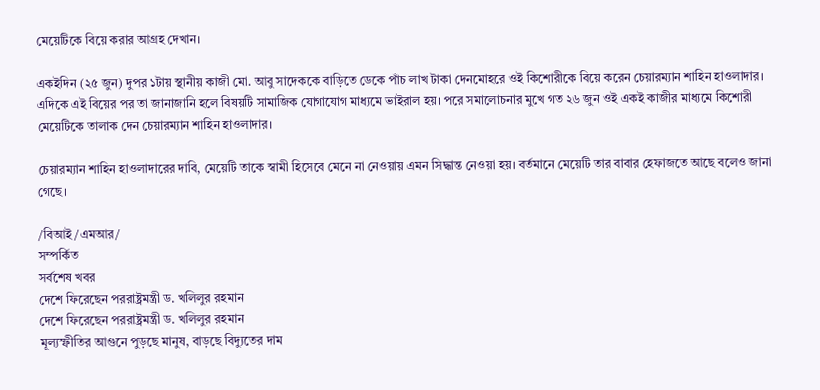মেয়েটিকে বিয়ে করার আগ্রহ দেখান।

একইদিন (২৫ জুন) দুপর ১টায় স্থানীয় কাজী মো. আবু সাদেককে বাড়িতে ডেকে পাঁচ লাখ টাকা দেনমোহরে ওই কিশোরীকে বিয়ে করেন চেয়ারম্যান শাহিন হাওলাদার। এদিকে এই বিয়ের পর তা জানাজানি হলে বিষয়টি সামাজিক যোগাযোগ মাধ্যমে ভাইরাল হয়। পরে সমালোচনার মুখে গত ২৬ জুন ওই একই কাজীর মাধ্যমে কিশোরী মেয়েটিকে তালাক দেন চেয়ারম্যান শাহিন হাওলাদার।

চেয়ারম্যান শাহিন হাওলাদারের দাবি, মেয়েটি তাকে স্বামী হিসেবে মেনে না নেওয়ায় এমন সিদ্ধান্ত নেওয়া হয়। বর্তমানে মেয়েটি তার বাবার হেফাজতে আছে বলেও জানা গেছে।

/বিআই/এমআর/
সম্পর্কিত
সর্বশেষ খবর
দেশে ফিরেছেন পররাষ্ট্রমন্ত্রী ড. খলিলুর রহমান
দেশে ফিরেছেন পররাষ্ট্রমন্ত্রী ড. খলিলুর রহমান
মূল্যস্ফীতির আগুনে পুড়ছে মানুষ, বাড়ছে বিদ্যুতের দাম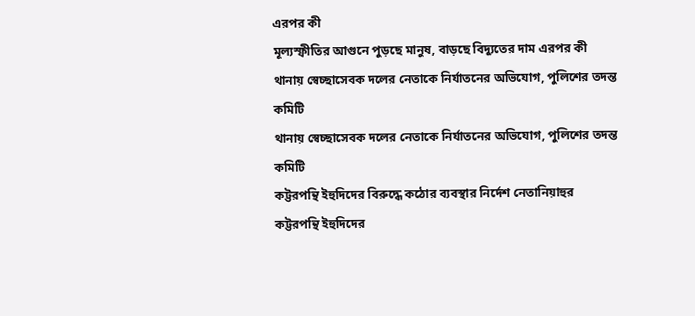এরপর কী
মূল্যস্ফীতির আগুনে পুড়ছে মানুষ, বাড়ছে বিদ্যুতের দাম এরপর কী
থানায় স্বেচ্ছাসেবক দলের নেতাকে নির্যাতনের অভিযোগ, পুলিশের তদন্ত কমিটি
থানায় স্বেচ্ছাসেবক দলের নেতাকে নির্যাতনের অভিযোগ, পুলিশের তদন্ত কমিটি
কট্টরপন্থি ইহুদিদের বিরুদ্ধে কঠোর ব্যবস্থার নির্দেশ নেতানিয়াহুর
কট্টরপন্থি ইহুদিদের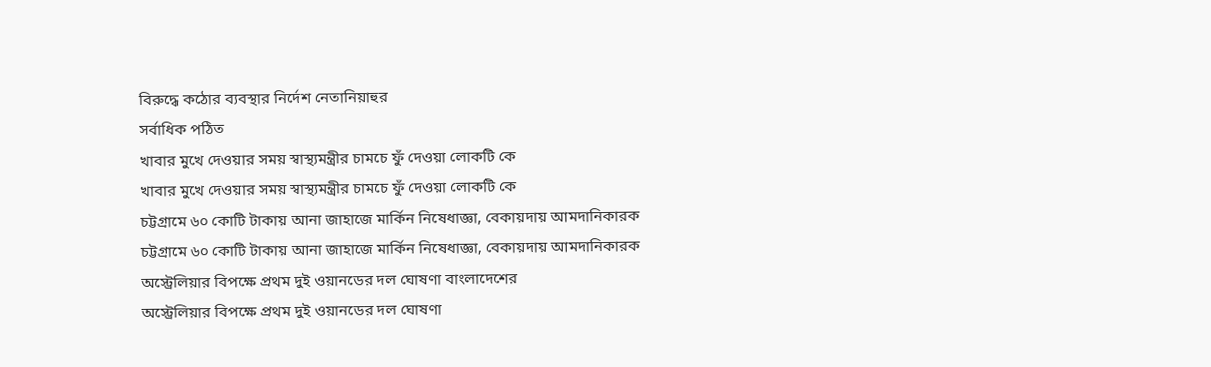বিরুদ্ধে কঠোর ব্যবস্থার নির্দেশ নেতানিয়াহুর
সর্বাধিক পঠিত
খাবার মুখে দেওয়ার সময় স্বাস্থ্যমন্ত্রীর চামচে ফুঁ দেওয়া লোকটি কে
খাবার মুখে দেওয়ার সময় স্বাস্থ্যমন্ত্রীর চামচে ফুঁ দেওয়া লোকটি কে
চট্টগ্রামে ৬০ কোটি টাকায় আনা জাহাজে মার্কিন নিষেধাজ্ঞা, বেকায়দায় আমদানিকারক
চট্টগ্রামে ৬০ কোটি টাকায় আনা জাহাজে মার্কিন নিষেধাজ্ঞা, বেকায়দায় আমদানিকারক
অস্ট্রেলিয়ার বিপক্ষে প্রথম দুই ওয়ানডের দল ঘোষণা বাংলাদেশের
অস্ট্রেলিয়ার বিপক্ষে প্রথম দুই ওয়ানডের দল ঘোষণা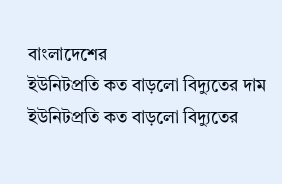বাংলাদেশের
ইউনিটপ্রতি কত বাড়লো বিদ্যুতের দাম
ইউনিটপ্রতি কত বাড়লো বিদ্যুতের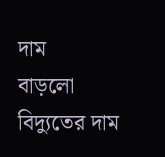দাম
বাড়লো বিদ্যুতের দাম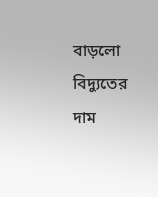বাড়লো বিদ্যুতের দাম